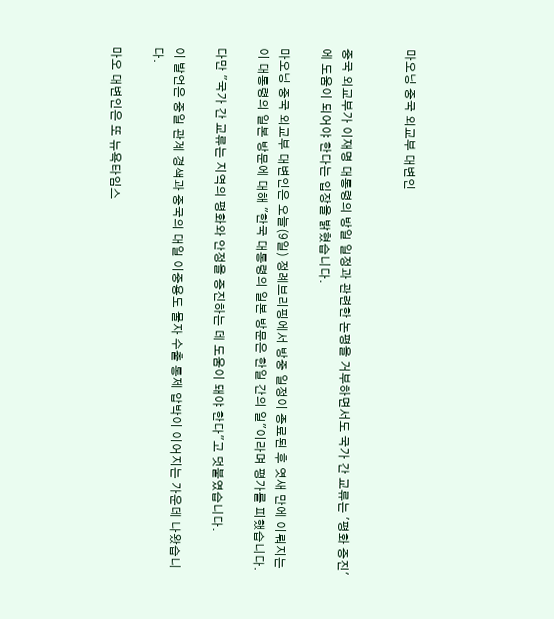마오닝 중국 외교부 대변인


중국 외교부가 이재명 대통령의 방일 일정과 관련한 논평을 거부하면서도 국가 간 교류는 '평화 증진'에 도움이 되어야 한다는 입장을 밝혔습니다.

마오닝 중국 외교부 대변인은 오늘(9일) 정례브리핑에서 방중 일정이 종료된 후 엿새 만에 이뤄지는 이 대통령의 일본 방문에 대해 "한국 대통령의 일본 방문은 한일 간의 일"이라며 평가를 피했습니다.

다만 "국가 간 교류는 지역의 평화와 안정을 증진하는 데 도움이 돼야 한다"고 덧붙였습니다.

이 발언은 중일 관계 경색과 중국의 대일 이중용도 물자 수출 통제 압박이 이어지는 가운데 나왔습니다.

마오 대변인은 또 뉴욕타임스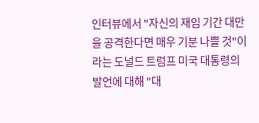인터뷰에서 "자신의 재임 기간 대만을 공격한다면 매우 기분 나쁠 것"이라는 도널드 트럼프 미국 대통령의 발언에 대해 "대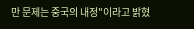만 문제는 중국의 내정"이라고 밝혔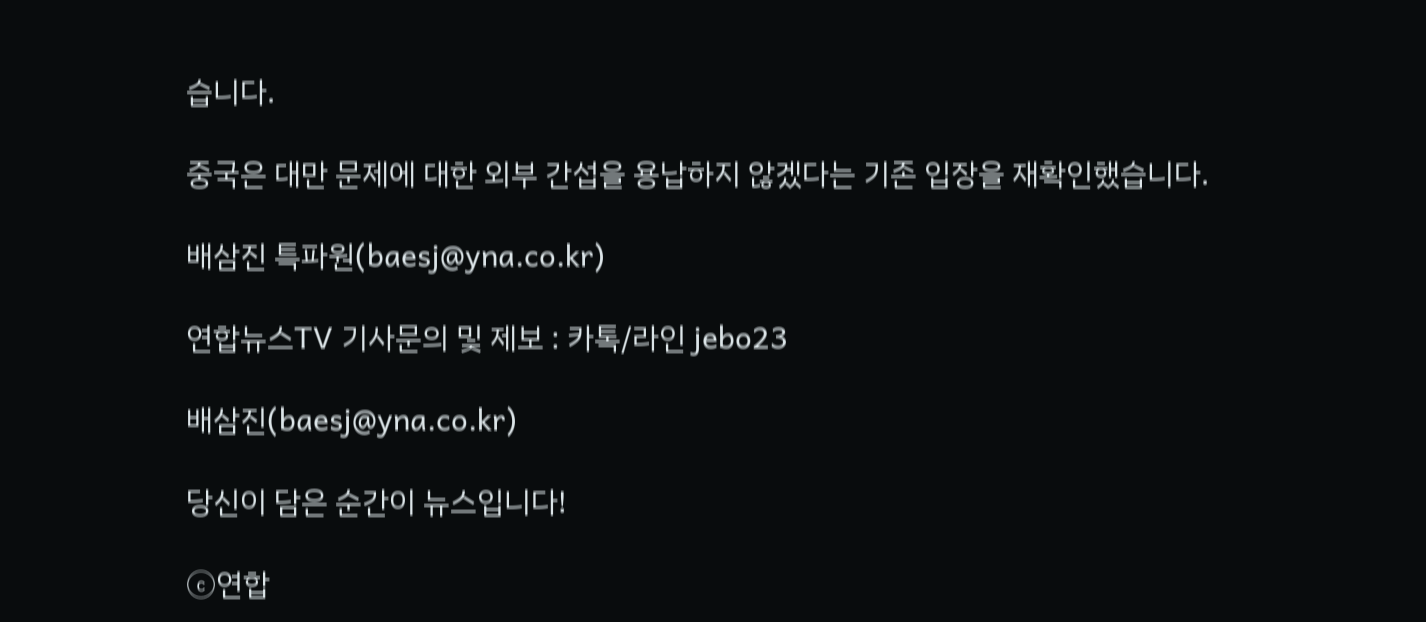습니다.

중국은 대만 문제에 대한 외부 간섭을 용납하지 않겠다는 기존 입장을 재확인했습니다.

배삼진 특파원(baesj@yna.co.kr)

연합뉴스TV 기사문의 및 제보 : 카톡/라인 jebo23

배삼진(baesj@yna.co.kr)

당신이 담은 순간이 뉴스입니다!

ⓒ연합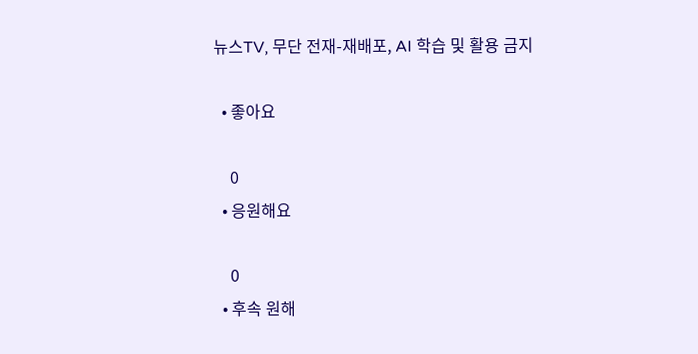뉴스TV, 무단 전재-재배포, AI 학습 및 활용 금지

  • 좋아요

    0
  • 응원해요

    0
  • 후속 원해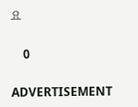요

    0

ADVERTISEMENT